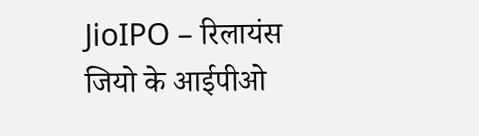JioIPO – रिलायंस जियो के आईपीओ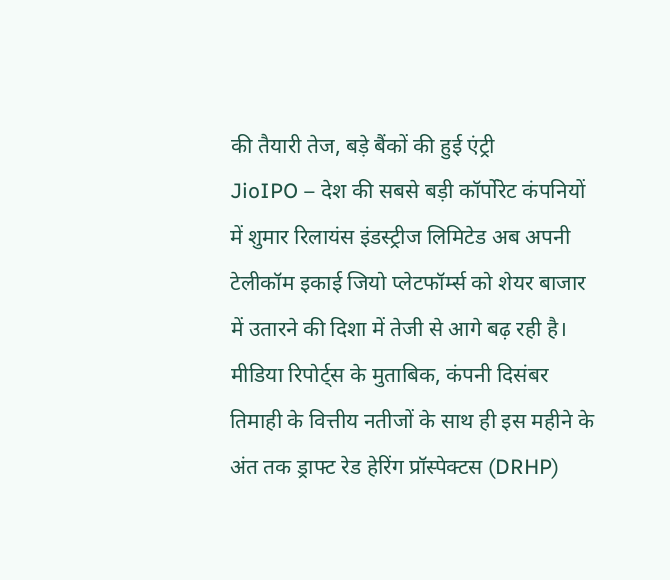की तैयारी तेज, बड़े बैंकों की हुई एंट्री
JioIPO – देश की सबसे बड़ी कॉर्पोरेट कंपनियों में शुमार रिलायंस इंडस्ट्रीज लिमिटेड अब अपनी टेलीकॉम इकाई जियो प्लेटफॉर्म्स को शेयर बाजार में उतारने की दिशा में तेजी से आगे बढ़ रही है। मीडिया रिपोर्ट्स के मुताबिक, कंपनी दिसंबर तिमाही के वित्तीय नतीजों के साथ ही इस महीने के अंत तक ड्राफ्ट रेड हेरिंग प्रॉस्पेक्टस (DRHP)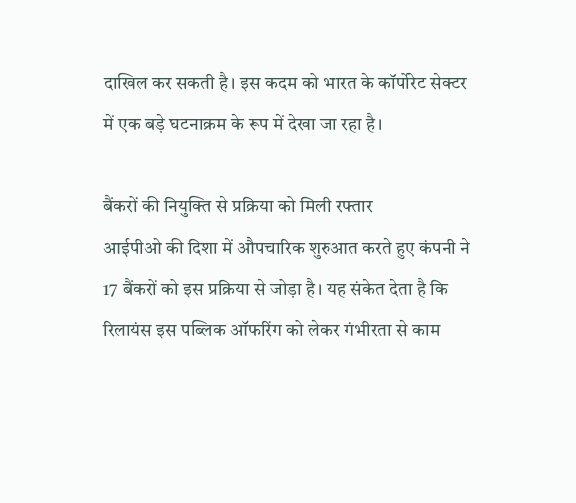दाखिल कर सकती है। इस कदम को भारत के कॉर्पोरेट सेक्टर में एक बड़े घटनाक्रम के रूप में देखा जा रहा है।

बैंकरों की नियुक्ति से प्रक्रिया को मिली रफ्तार
आईपीओ की दिशा में औपचारिक शुरुआत करते हुए कंपनी ने 17 बैंकरों को इस प्रक्रिया से जोड़ा है। यह संकेत देता है कि रिलायंस इस पब्लिक ऑफरिंग को लेकर गंभीरता से काम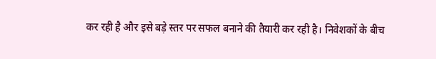कर रही है और इसे बड़े स्तर पर सफल बनाने की तैयारी कर रही है। निवेशकों के बीच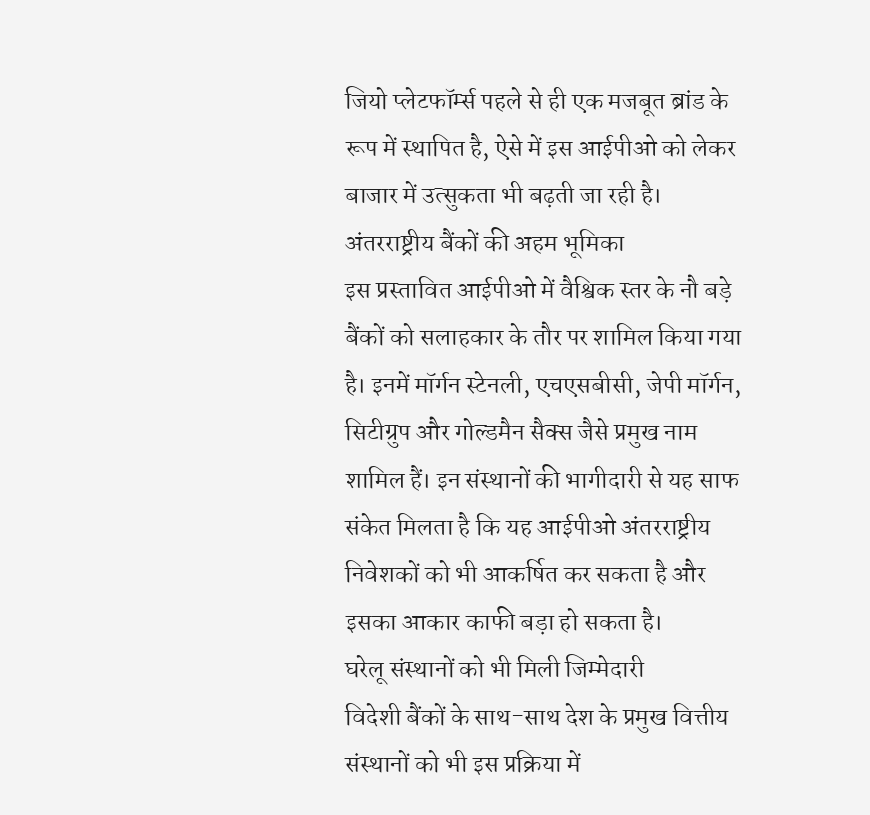जियो प्लेटफॉर्म्स पहले से ही एक मजबूत ब्रांड के रूप में स्थापित है, ऐसे में इस आईपीओ को लेकर बाजार में उत्सुकता भी बढ़ती जा रही है।
अंतरराष्ट्रीय बैंकों की अहम भूमिका
इस प्रस्तावित आईपीओ में वैश्विक स्तर के नौ बड़े बैंकों को सलाहकार के तौर पर शामिल किया गया है। इनमें मॉर्गन स्टेनली, एचएसबीसी, जेपी मॉर्गन, सिटीग्रुप और गोल्डमैन सैक्स जैसे प्रमुख नाम शामिल हैं। इन संस्थानों की भागीदारी से यह साफ संकेत मिलता है कि यह आईपीओ अंतरराष्ट्रीय निवेशकों को भी आकर्षित कर सकता है और इसका आकार काफी बड़ा हो सकता है।
घरेलू संस्थानों को भी मिली जिम्मेदारी
विदेशी बैंकों के साथ-साथ देश के प्रमुख वित्तीय संस्थानों को भी इस प्रक्रिया में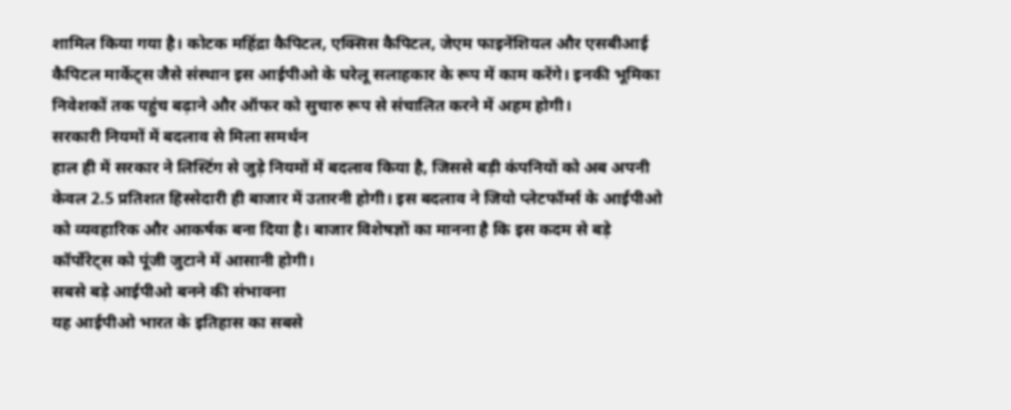शामिल किया गया है। कोटक महिंद्रा कैपिटल, एक्सिस कैपिटल, जेएम फाइनेंशियल और एसबीआई कैपिटल मार्केट्स जैसे संस्थान इस आईपीओ के घरेलू सलाहकार के रूप में काम करेंगे। इनकी भूमिका निवेशकों तक पहुंच बढ़ाने और ऑफर को सुचारु रूप से संचालित करने में अहम होगी।
सरकारी नियमों में बदलाव से मिला समर्थन
हाल ही में सरकार ने लिस्टिंग से जुड़े नियमों में बदलाव किया है, जिससे बड़ी कंपनियों को अब अपनी केवल 2.5 प्रतिशत हिस्सेदारी ही बाजार में उतारनी होगी। इस बदलाव ने जियो प्लेटफॉर्म्स के आईपीओ को व्यवहारिक और आकर्षक बना दिया है। बाजार विशेषज्ञों का मानना है कि इस कदम से बड़े कॉर्पोरेट्स को पूंजी जुटाने में आसानी होगी।
सबसे बड़े आईपीओ बनने की संभावना
यह आईपीओ भारत के इतिहास का सबसे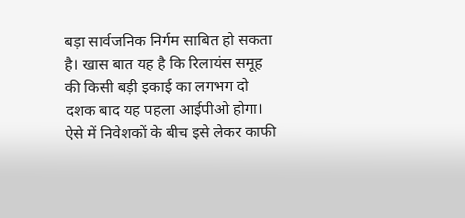बड़ा सार्वजनिक निर्गम साबित हो सकता है। खास बात यह है कि रिलायंस समूह की किसी बड़ी इकाई का लगभग दो दशक बाद यह पहला आईपीओ होगा। ऐसे में निवेशकों के बीच इसे लेकर काफी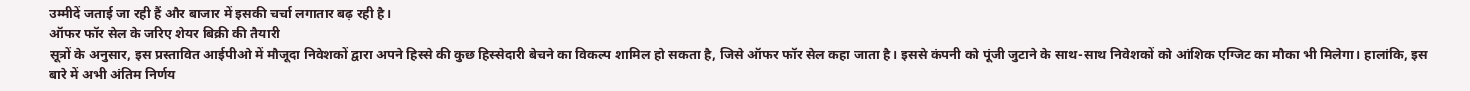उम्मीदें जताई जा रही हैं और बाजार में इसकी चर्चा लगातार बढ़ रही है।
ऑफर फॉर सेल के जरिए शेयर बिक्री की तैयारी
सूत्रों के अनुसार, इस प्रस्तावित आईपीओ में मौजूदा निवेशकों द्वारा अपने हिस्से की कुछ हिस्सेदारी बेचने का विकल्प शामिल हो सकता है, जिसे ऑफर फॉर सेल कहा जाता है। इससे कंपनी को पूंजी जुटाने के साथ-साथ निवेशकों को आंशिक एग्जिट का मौका भी मिलेगा। हालांकि, इस बारे में अभी अंतिम निर्णय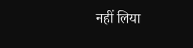नहीं लिया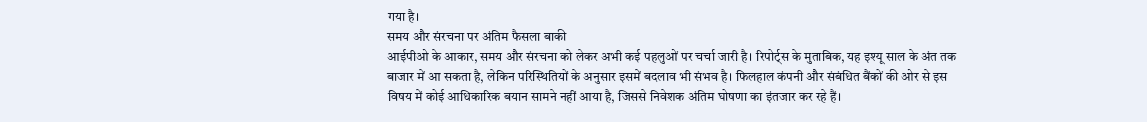गया है।
समय और संरचना पर अंतिम फैसला बाकी
आईपीओ के आकार, समय और संरचना को लेकर अभी कई पहलुओं पर चर्चा जारी है। रिपोर्ट्स के मुताबिक, यह इश्यू साल के अंत तक बाजार में आ सकता है, लेकिन परिस्थितियों के अनुसार इसमें बदलाव भी संभव है। फिलहाल कंपनी और संबंधित बैंकों की ओर से इस विषय में कोई आधिकारिक बयान सामने नहीं आया है, जिससे निवेशक अंतिम घोषणा का इंतजार कर रहे हैं।